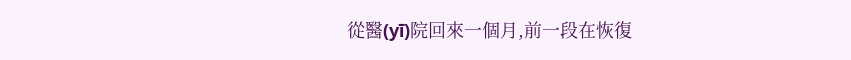從醫(yī)院回來一個月,前一段在恢復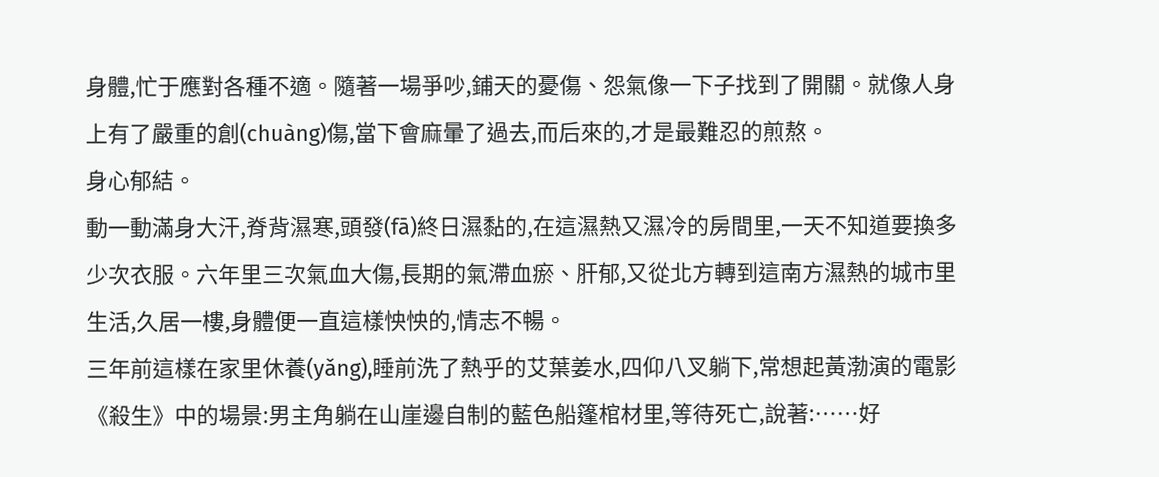身體,忙于應對各種不適。隨著一場爭吵,鋪天的憂傷、怨氣像一下子找到了開關。就像人身上有了嚴重的創(chuàng)傷,當下會麻暈了過去,而后來的,才是最難忍的煎熬。
身心郁結。
動一動滿身大汗,脊背濕寒,頭發(fā)終日濕黏的,在這濕熱又濕冷的房間里,一天不知道要換多少次衣服。六年里三次氣血大傷,長期的氣滯血瘀、肝郁,又從北方轉到這南方濕熱的城市里生活,久居一樓,身體便一直這樣怏怏的,情志不暢。
三年前這樣在家里休養(yǎng),睡前洗了熱乎的艾葉姜水,四仰八叉躺下,常想起黃渤演的電影《殺生》中的場景:男主角躺在山崖邊自制的藍色船篷棺材里,等待死亡,說著:……好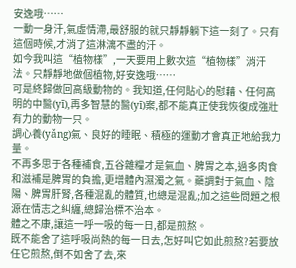安逸哦……
一動一身汗,氣虛情滯,最舒服的就只靜靜躺下這一刻了。只有這個時候,才消了這淋漓不盡的汗。
如今我叫這“植物樣”,一天要用上數次這“植物樣”消汗法。只靜靜地做個植物,好安逸哦……
可是終歸做回高級動物的。我知道,任何貼心的慰藉、任何高明的中醫(yī),再多智慧的醫(yī)案,都不能真正使我恢復成強壯有力的動物一只。
調心養(yǎng)氣、良好的睡眠、積極的運動才會真正地給我力量。
不再多思于各種補食,五谷雜糧才是氣血、脾胃之本,過多肉食和滋補是脾胃的負擔,更增體內濕濁之氣。藥調對于氣血、陰陽、脾胃肝腎,各種混亂的體質,也總是混亂;加之這些問題之根源在情志之糾纏,總歸治標不治本。
體之不康,讓這一呼一吸的每一日,都是煎熬。
既不能舍了這呼吸尚熱的每一日去,怎好叫它如此煎熬?若要放任它煎熬,倒不如舍了去,來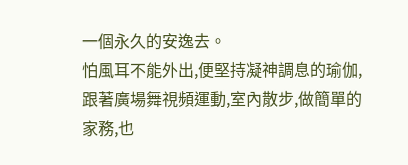一個永久的安逸去。
怕風耳不能外出,便堅持凝神調息的瑜伽,跟著廣場舞視頻運動,室內散步,做簡單的家務,也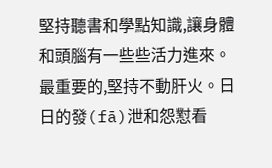堅持聽書和學點知識,讓身體和頭腦有一些些活力進來。
最重要的,堅持不動肝火。日日的發(fā)泄和怨懟看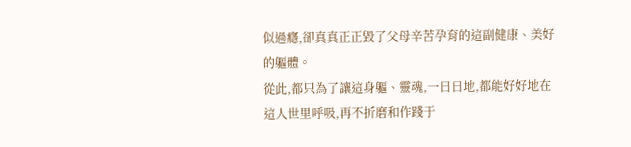似過癮,卻真真正正毀了父母辛苦孕育的這副健康、美好的軀體。
從此,都只為了讓這身軀、靈魂,一日日地,都能好好地在這人世里呼吸,再不折磨和作踐于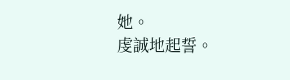她。
虔誠地起誓。